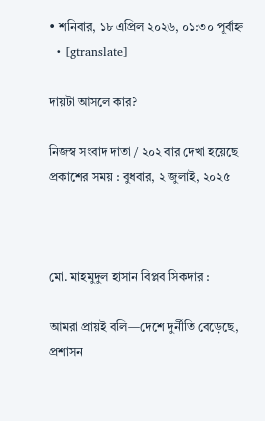• শনিবার, ১৮ এপ্রিল ২০২৬, ০১:৩০ পূর্বাহ্ন
  • [gtranslate]

দায়টা আসলে কার?

নিজস্ব সংবাদ দাতা / ২০২ বার দেখা হয়েছে
প্রকাশের সময় : বুধবার, ২ জুলাই, ২০২৫



মো. মাহমুদুল হাসান বিপ্লব সিকদার :

আমরা প্রায়ই বলি—দেশে দুর্নীতি বেড়েছে, প্রশাসন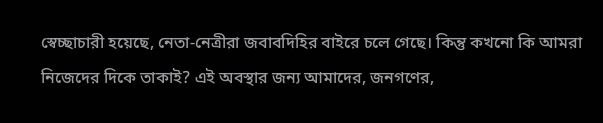স্বেচ্ছাচারী হয়েছে, নেতা-নেত্রীরা জবাবদিহির বাইরে চলে গেছে। কিন্তু কখনো কি আমরা নিজেদের দিকে তাকাই? এই অবস্থার জন্য আমাদের, জনগণের,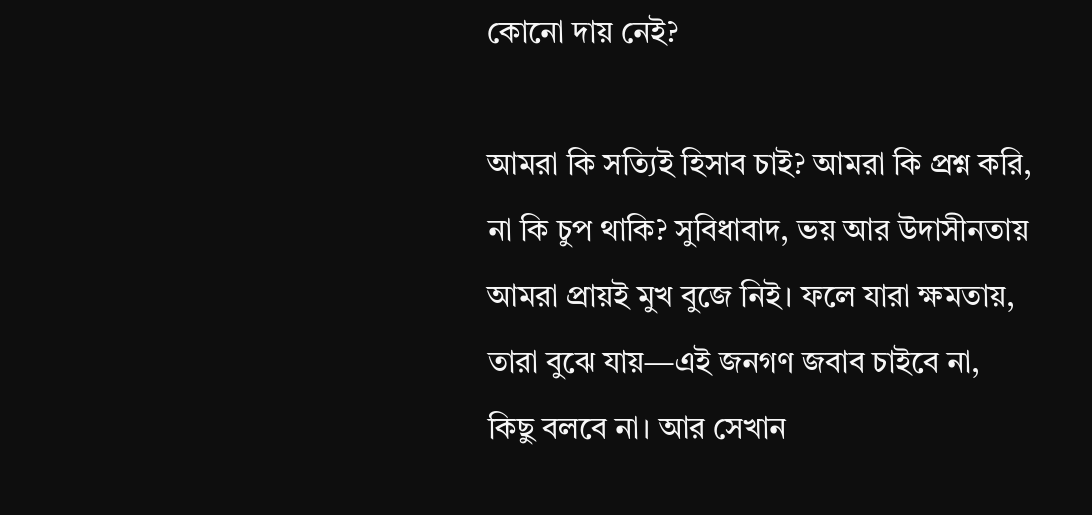কোনো দায় নেই?

আমরা কি সত্যিই হিসাব চাই? আমরা কি প্রশ্ন করি, না কি চুপ থাকি? সুবিধাবাদ, ভয় আর উদাসীনতায় আমরা প্রায়ই মুখ বুজে নিই। ফলে যারা ক্ষমতায়, তারা বুঝে যায়—এই জনগণ জবাব চাইবে না, কিছু বলবে না। আর সেখান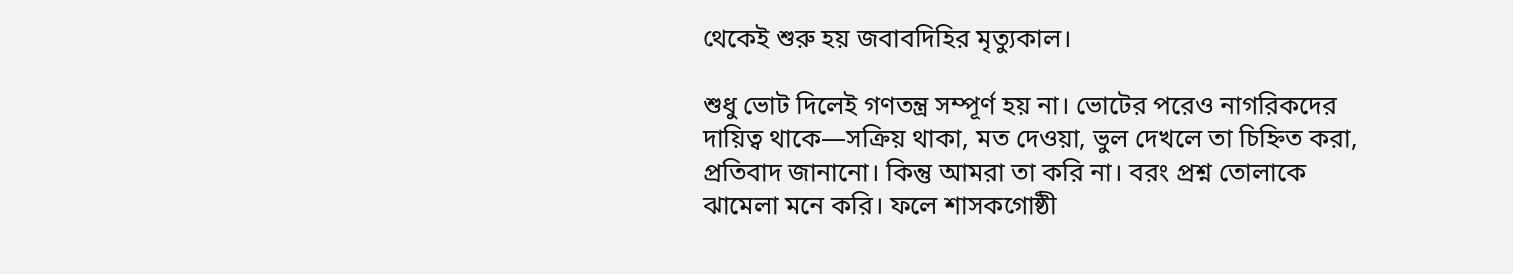থেকেই শুরু হয় জবাবদিহির মৃত্যুকাল।

শুধু ভোট দিলেই গণতন্ত্র সম্পূর্ণ হয় না। ভোটের পরেও নাগরিকদের দায়িত্ব থাকে—সক্রিয় থাকা, মত দেওয়া, ভুল দেখলে তা চিহ্নিত করা, প্রতিবাদ জানানো। কিন্তু আমরা তা করি না। বরং প্রশ্ন তোলাকে ঝামেলা মনে করি। ফলে শাসকগোষ্ঠী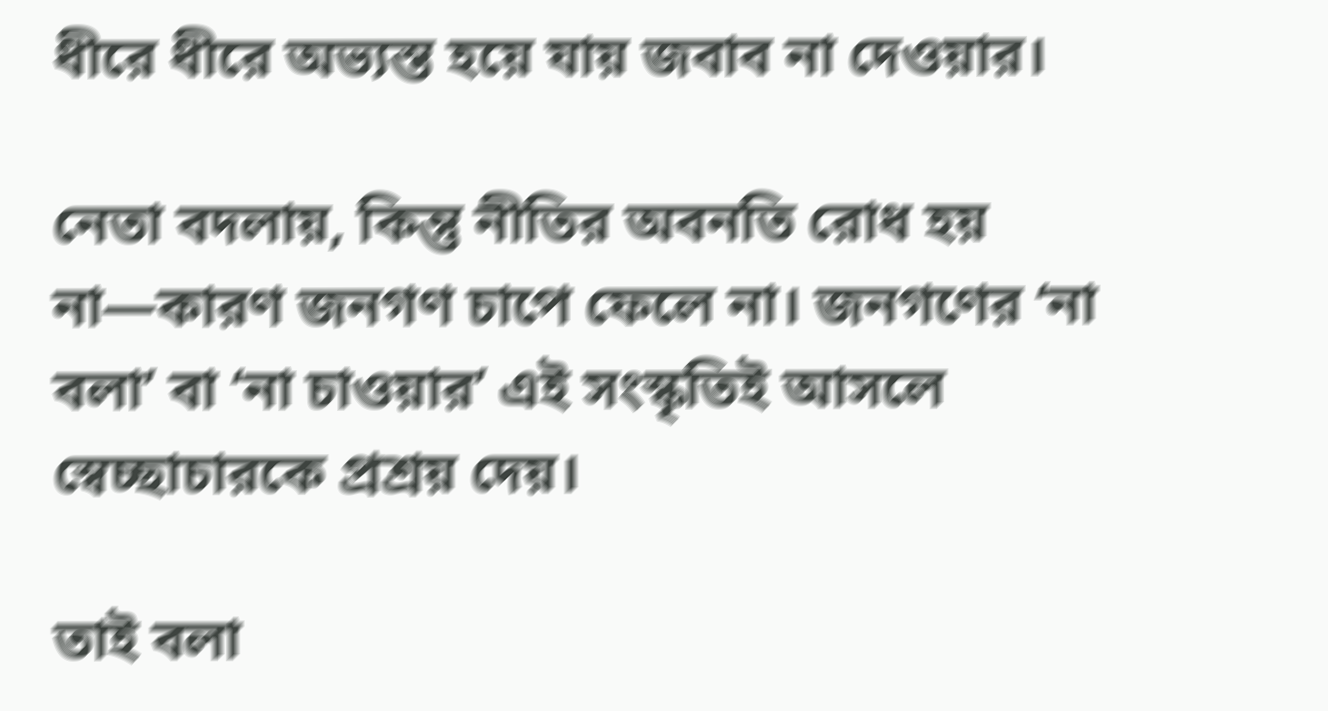ধীরে ধীরে অভ্যস্ত হয়ে যায় জবাব না দেওয়ার।

নেতা বদলায়, কিন্তু নীতির অবনতি রোধ হয় না—কারণ জনগণ চাপে ফেলে না। জনগণের ‘না বলা’ বা ‘না চাওয়ার’ এই সংস্কৃতিই আসলে স্বেচ্ছাচারকে প্রশ্রয় দেয়।

তাই বলা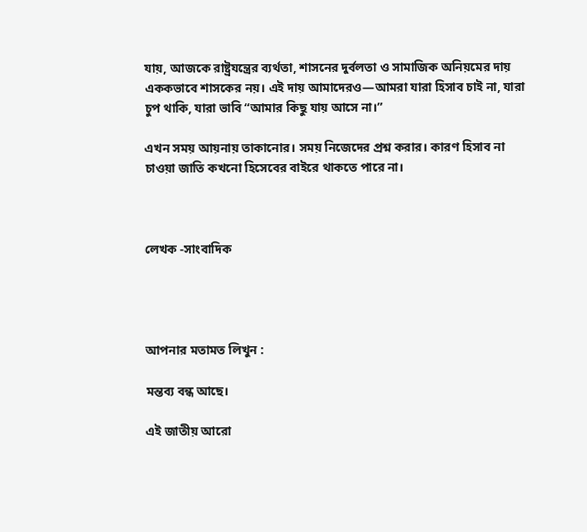যায়, আজকে রাষ্ট্রযন্ত্রের ব্যর্থতা, শাসনের দুর্বলতা ও সামাজিক অনিয়মের দায় এককভাবে শাসকের নয়। এই দায় আমাদেরও—আমরা যারা হিসাব চাই না, যারা চুপ থাকি, যারা ভাবি “আমার কিছু যায় আসে না।”

এখন সময় আয়নায় তাকানোর। সময় নিজেদের প্রশ্ন করার। কারণ হিসাব না চাওয়া জাতি কখনো হিসেবের বাইরে থাকতে পারে না।



লেখক -সাংবাদিক




আপনার মতামত লিখুন :

মন্তব্য বন্ধ আছে।

এই জাতীয় আরো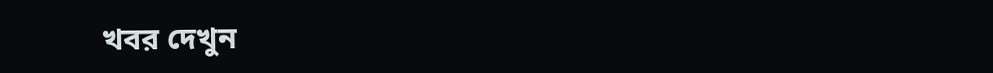খবর দেখুন